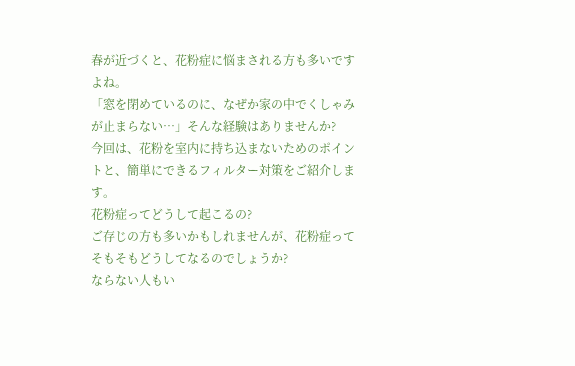春が近づくと、花粉症に悩まされる方も多いですよね。
「窓を閉めているのに、なぜか家の中でくしゃみが止まらない…」そんな経験はありませんか?
今回は、花粉を室内に持ち込まないためのポイントと、簡単にできるフィルター対策をご紹介します。
花粉症ってどうして起こるの?
ご存じの方も多いかもしれませんが、花粉症ってそもそもどうしてなるのでしょうか?
ならない人もい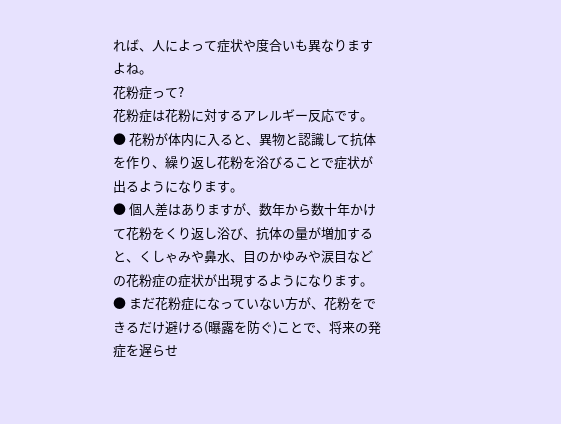れば、人によって症状や度合いも異なりますよね。
花粉症って?
花粉症は花粉に対するアレルギー反応です。
● 花粉が体内に入ると、異物と認識して抗体を作り、繰り返し花粉を浴びることで症状が出るようになります。
● 個人差はありますが、数年から数十年かけて花粉をくり返し浴び、抗体の量が増加すると、くしゃみや鼻水、目のかゆみや涙目などの花粉症の症状が出現するようになります。
● まだ花粉症になっていない方が、花粉をできるだけ避ける(曝露を防ぐ)ことで、将来の発症を遅らせ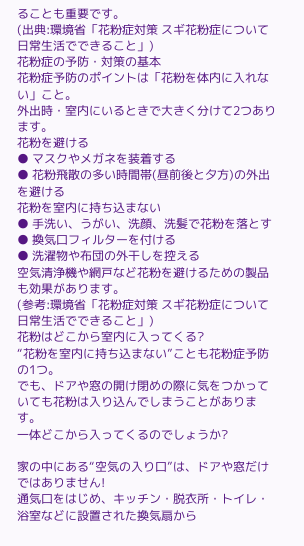ることも重要です。
(出典:環境省「花粉症対策 スギ花粉症について日常生活でできること」)
花粉症の予防・対策の基本
花粉症予防のポイントは「花粉を体内に入れない」こと。
外出時・室内にいるときで大きく分けて2つあります。
花粉を避ける
● マスクやメガネを装着する
● 花粉飛散の多い時間帯(昼前後と夕方)の外出を避ける
花粉を室内に持ち込まない
● 手洗い、うがい、洗顔、洗髪で花粉を落とす
● 換気口フィルターを付ける
● 洗濯物や布団の外干しを控える
空気清浄機や網戸など花粉を避けるための製品も効果があります。
(参考:環境省「花粉症対策 スギ花粉症について日常生活でできること」)
花粉はどこから室内に入ってくる?
“花粉を室内に持ち込まない”ことも花粉症予防の1つ。
でも、ドアや窓の開け閉めの際に気をつかっていても花粉は入り込んでしまうことがあります。
一体どこから入ってくるのでしょうか?

家の中にある“空気の入り口”は、ドアや窓だけではありません!
通気口をはじめ、キッチン・脱衣所・トイレ・浴室などに設置された換気扇から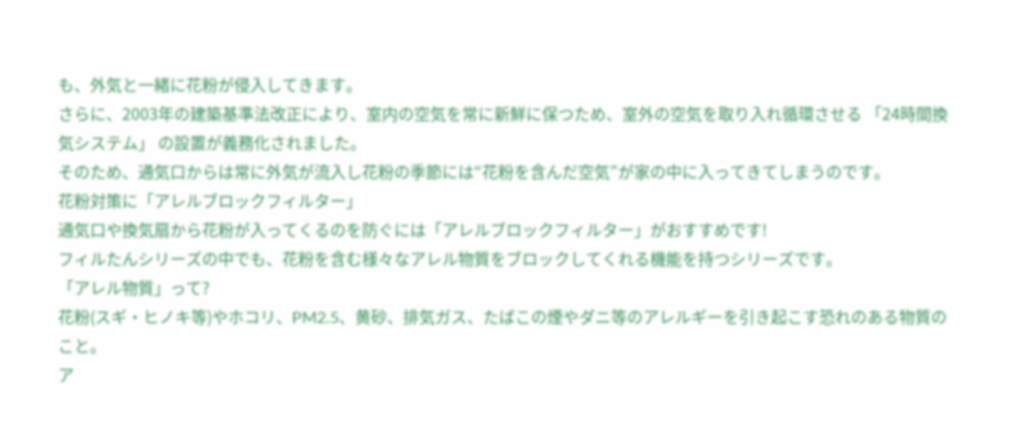も、外気と一緒に花粉が侵入してきます。
さらに、2003年の建築基準法改正により、室内の空気を常に新鮮に保つため、室外の空気を取り入れ循環させる 「24時間換気システム」 の設置が義務化されました。
そのため、通気口からは常に外気が流入し花粉の季節には“花粉を含んだ空気”が家の中に入ってきてしまうのです。
花粉対策に「アレルブロックフィルター」
通気口や換気扇から花粉が入ってくるのを防ぐには「アレルブロックフィルター」がおすすめです!
フィルたんシリーズの中でも、花粉を含む様々なアレル物質をブロックしてくれる機能を持つシリーズです。
「アレル物質」って?
花粉(スギ・ヒノキ等)やホコリ、PM2.5、黄砂、排気ガス、たばこの煙やダニ等のアレルギーを引き起こす恐れのある物質のこと。
ア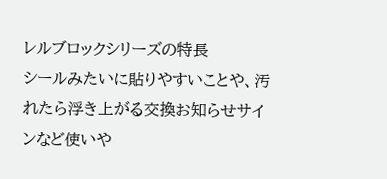レルブロックシリーズの特長
シールみたいに貼りやすいことや、汚れたら浮き上がる交換お知らせサインなど使いや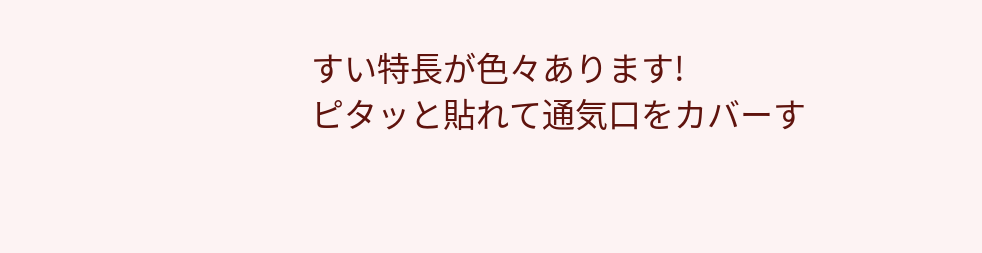すい特長が色々あります!
ピタッと貼れて通気口をカバーす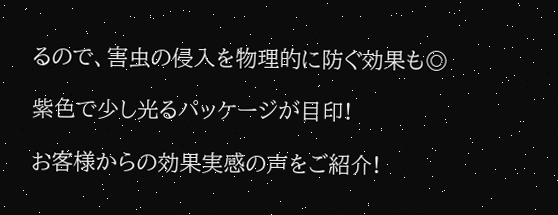るので、害虫の侵入を物理的に防ぐ効果も◎

紫色で少し光るパッケージが目印!

お客様からの効果実感の声をご紹介!